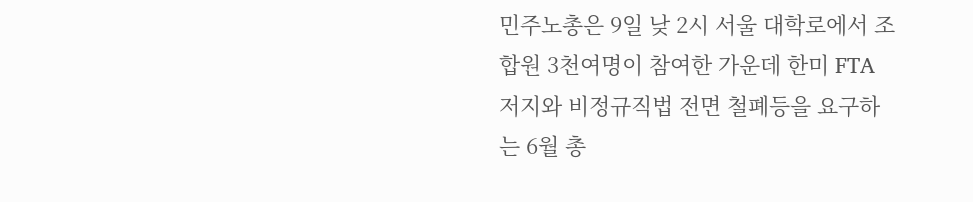민주노총은 9일 낮 2시 서울 대학로에서 조합원 3천여명이 참여한 가운데 한미 FTA 저지와 비정규직법 전면 철폐등을 요구하는 6월 총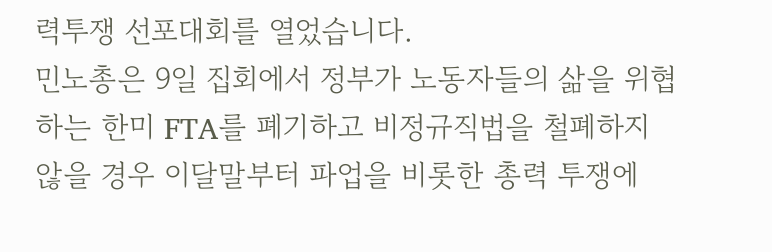력투쟁 선포대회를 열었습니다.
민노총은 9일 집회에서 정부가 노동자들의 삶을 위협하는 한미 FTA를 폐기하고 비정규직법을 철폐하지 않을 경우 이달말부터 파업을 비롯한 총력 투쟁에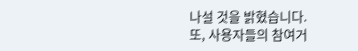나설 것을 밝혔습니다.
또, 사용자들의 참여거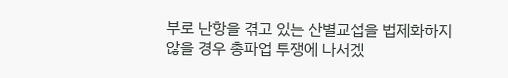부로 난항을 겪고 있는 산별교섭을 법제화하지 않을 경우 총파업 투쟁에 나서겠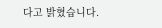다고 밝혔습니다.